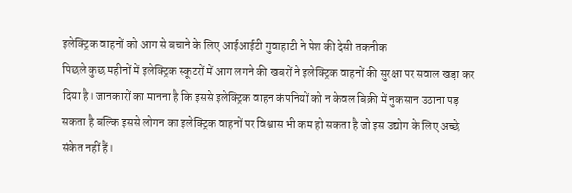इलेक्ट्रिक वाहनों को आग से बचाने के लिए आईआईटी गुवाहाटी ने पेश की देसी तकनीक
पिछले कुछ महीनों में इलेक्ट्रिक स्कूटरों में आग लगने की खबरों ने इलेक्ट्रिक वाहनों की सुरक्षा पर सवाल खड़ा कर दिया है। जानकारों का मानना है कि इससे इलेक्ट्रिक वाहन कंपनियों को न केवल बिक्री में नुकसान उठाना पड़ सकता है बल्कि इससे लोगन का इलेक्ट्रिक वाहनों पर विश्वास भी कम हो सकता है जो इस उद्योग के लिए अच्छे संकेत नहीं हैं।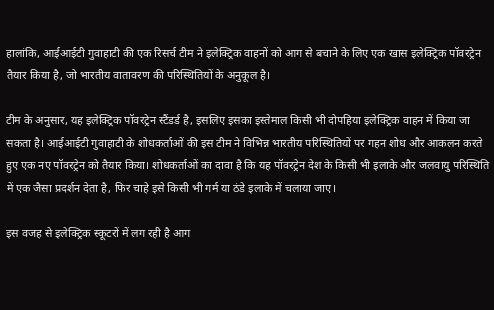हालांकि, आईआईटी गुवाहाटी की एक रिसर्च टीम ने इलेक्ट्रिक वाहनों को आग से बचाने के लिए एक खास इलेक्ट्रिक पॉवरट्रेन तैयार किया है, जो भारतीय वातावरण की परिस्थितियों के अनुकूल है।

टीम के अनुसार, यह इलेक्ट्रिक पॉवरट्रेन स्टैंडर्ड है, इसलिए इसका इस्तेमाल किसी भी दोपहिया इलेक्ट्रिक वाहन में किया जा सकता है। आईआईटी गुवाहाटी के शोधकर्ताओं की इस टीम ने विभिन्न भारतीय परिस्थितियों पर गहन शोध और आकलन करते हुए एक नए पॉवरट्रेन को तैयार किया। शोधकर्ताओं का दावा है कि यह पॉवरट्रेन देश के किसी भी इलाके और जलवायु परिस्थिति में एक जैसा प्रदर्शन देता है, फिर चाहे इसे किसी भी गर्म या ठंडे इलाके में चलाया जाए।

इस वजह से इलेक्ट्रिक स्कूटरों में लग रही है आग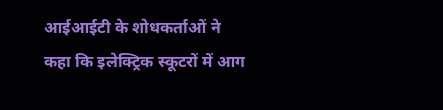आईआईटी के शोधकर्ताओं ने कहा कि इलेक्ट्रिक स्कूटरों में आग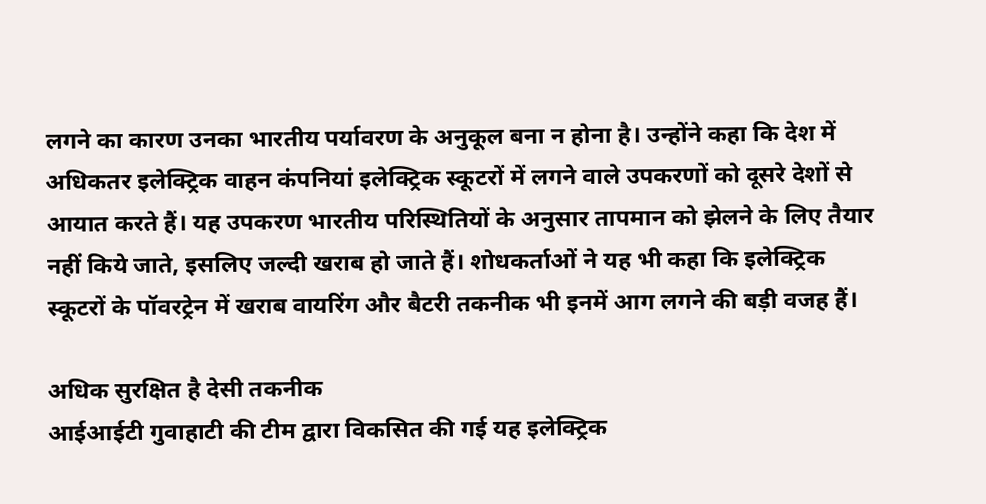लगने का कारण उनका भारतीय पर्यावरण के अनुकूल बना न होना है। उन्होंने कहा कि देश में अधिकतर इलेक्ट्रिक वाहन कंपनियां इलेक्ट्रिक स्कूटरों में लगने वाले उपकरणों को दूसरे देशों से आयात करते हैं। यह उपकरण भारतीय परिस्थितियों के अनुसार तापमान को झेलने के लिए तैयार नहीं किये जाते, इसलिए जल्दी खराब हो जाते हैं। शोधकर्ताओं ने यह भी कहा कि इलेक्ट्रिक स्कूटरों के पॉवरट्रेन में खराब वायरिंग और बैटरी तकनीक भी इनमें आग लगने की बड़ी वजह हैं।

अधिक सुरक्षित है देसी तकनीक
आईआईटी गुवाहाटी की टीम द्वारा विकसित की गई यह इलेक्ट्रिक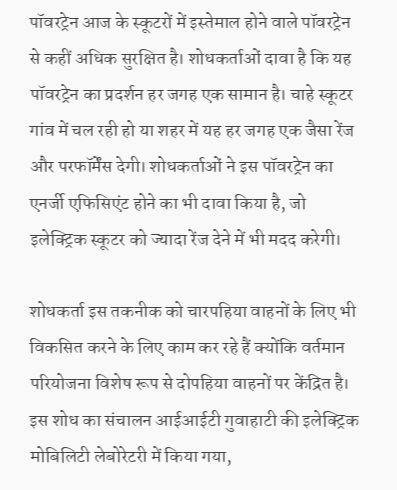पॉवरट्रेन आज के स्कूटरों में इस्तेमाल होने वाले पॉवरट्रेन से कहीं अधिक सुरक्षित है। शोधकर्ताओं दावा है कि यह पॉवरट्रेन का प्रदर्शन हर जगह एक सामान है। चाहे स्कूटर गांव में चल रही हो या शहर में यह हर जगह एक जैसा रेंज और परफॉर्मेंस देगी। शोधकर्ताओं ने इस पॉवरट्रेन का एनर्जी एफिसिएंट होने का भी दावा किया है, जो इलेक्ट्रिक स्कूटर को ज्यादा रेंज देने में भी मदद करेगी।

शोधकर्ता इस तकनीक को चारपहिया वाहनों के लिए भी विकसित करने के लिए काम कर रहे हैं क्योंकि वर्तमान परियोजना विशेष रूप से दोपहिया वाहनों पर केंद्रित है। इस शोध का संचालन आईआईटी गुवाहाटी की इलेक्ट्रिक मोबिलिटी लेबोरेटरी में किया गया,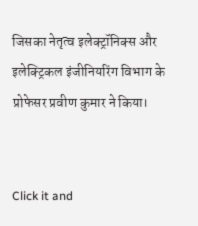जिसका नेतृत्व इलेक्ट्रॉनिक्स और इलेक्ट्रिकल इंजीनियरिंग विभाग के प्रोफेसर प्रवीण कुमार ने किया।


Click it and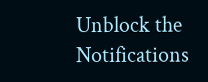Unblock the Notifications